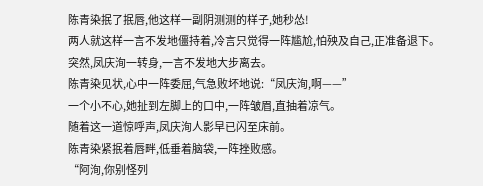陈青染抿了抿唇,他这样一副阴测测的样子,她秒怂!
两人就这样一言不发地僵持着,冷言只觉得一阵尴尬,怕殃及自己,正准备退下。
突然,凤庆洵一转身,一言不发地大步离去。
陈青染见状,心中一阵委屈,气急败坏地说:“凤庆洵,啊——”
一个小不心,她扯到左脚上的口中,一阵皱眉,直抽着凉气。
随着这一道惊呼声,凤庆洵人影早已闪至床前。
陈青染紧抿着唇畔,低垂着脑袋,一阵挫败感。
“阿洵,你别怪列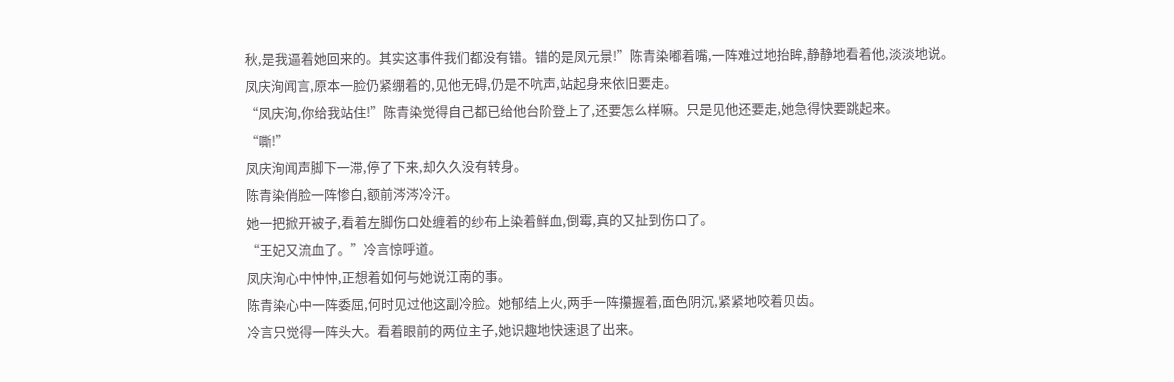秋,是我逼着她回来的。其实这事件我们都没有错。错的是凤元景!”陈青染嘟着嘴,一阵难过地抬眸,静静地看着他,淡淡地说。
凤庆洵闻言,原本一脸仍紧绷着的,见他无碍,仍是不吭声,站起身来依旧要走。
“凤庆洵,你给我站住!”陈青染觉得自己都已给他台阶登上了,还要怎么样嘛。只是见他还要走,她急得快要跳起来。
“嘶!”
凤庆洵闻声脚下一滞,停了下来,却久久没有转身。
陈青染俏脸一阵惨白,额前涔涔冷汗。
她一把掀开被子,看着左脚伤口处缠着的纱布上染着鲜血,倒霉,真的又扯到伤口了。
“王妃又流血了。”冷言惊呼道。
凤庆洵心中忡忡,正想着如何与她说江南的事。
陈青染心中一阵委屈,何时见过他这副冷脸。她郁结上火,两手一阵攥握着,面色阴沉,紧紧地咬着贝齿。
冷言只觉得一阵头大。看着眼前的两位主子,她识趣地快速退了出来。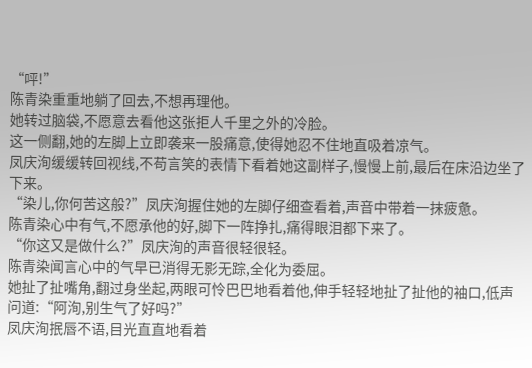“呯!”
陈青染重重地躺了回去,不想再理他。
她转过脑袋,不愿意去看他这张拒人千里之外的冷脸。
这一侧翻,她的左脚上立即袭来一股痛意,使得她忍不住地直吸着凉气。
凤庆洵缓缓转回视线,不苟言笑的表情下看着她这副样子,慢慢上前,最后在床沿边坐了下来。
“染儿,你何苦这般?”凤庆洵握住她的左脚仔细查看着,声音中带着一抹疲惫。
陈青染心中有气,不愿承他的好,脚下一阵挣扎,痛得眼泪都下来了。
“你这又是做什么?”凤庆洵的声音很轻很轻。
陈青染闻言心中的气早已消得无影无踪,全化为委屈。
她扯了扯嘴角,翻过身坐起,两眼可怜巴巴地看着他,伸手轻轻地扯了扯他的袖口,低声问道:“阿洵,别生气了好吗?”
凤庆洵抿唇不语,目光直直地看着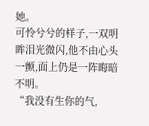她。
可怜兮兮的样子,一双明眸泪光微闪,他不由心头一颤,面上仍是一阵晦暗不明。
“我没有生你的气,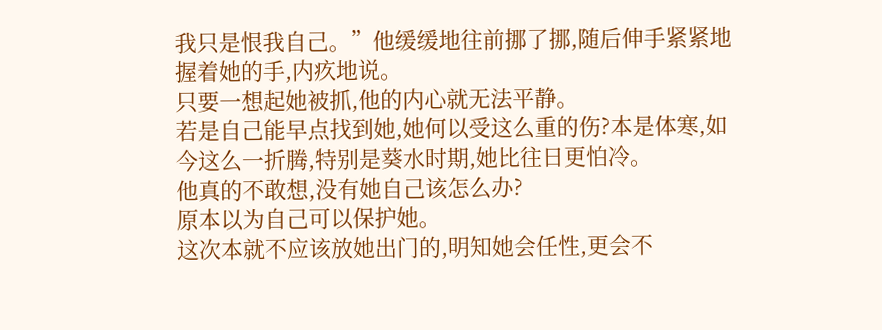我只是恨我自己。”他缓缓地往前挪了挪,随后伸手紧紧地握着她的手,内疚地说。
只要一想起她被抓,他的内心就无法平静。
若是自己能早点找到她,她何以受这么重的伤?本是体寒,如今这么一折腾,特别是葵水时期,她比往日更怕冷。
他真的不敢想,没有她自己该怎么办?
原本以为自己可以保护她。
这次本就不应该放她出门的,明知她会任性,更会不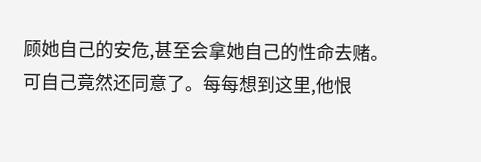顾她自己的安危,甚至会拿她自己的性命去赌。
可自己竟然还同意了。每每想到这里,他恨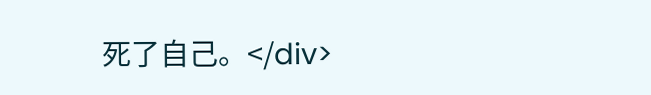死了自己。</div>